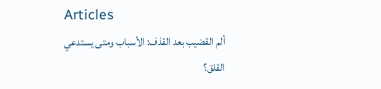Articles
ألم القضيب بعد القذف: الأسباب ومتى يستدعي القلق؟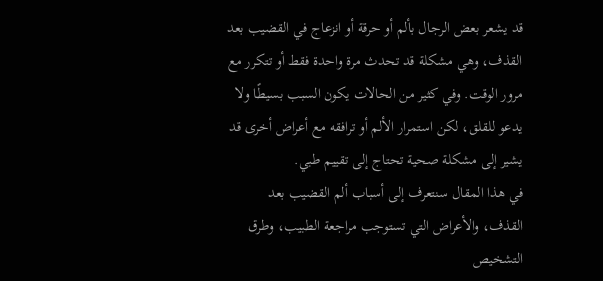قد يشعر بعض الرجال بألم أو حرقة أو انزعاج في القضيب بعد القذف، وهي مشكلة قد تحدث مرة واحدة فقط أو تتكرر مع مرور الوقت. وفي كثير من الحالات يكون السبب بسيطًا ولا يدعو للقلق، لكن استمرار الألم أو ترافقه مع أعراض أخرى قد يشير إلى مشكلة صحية تحتاج إلى تقييم طبي.
في هذا المقال سنتعرف إلى أسباب ألم القضيب بعد القذف، والأعراض التي تستوجب مراجعة الطبيب، وطرق التشخيص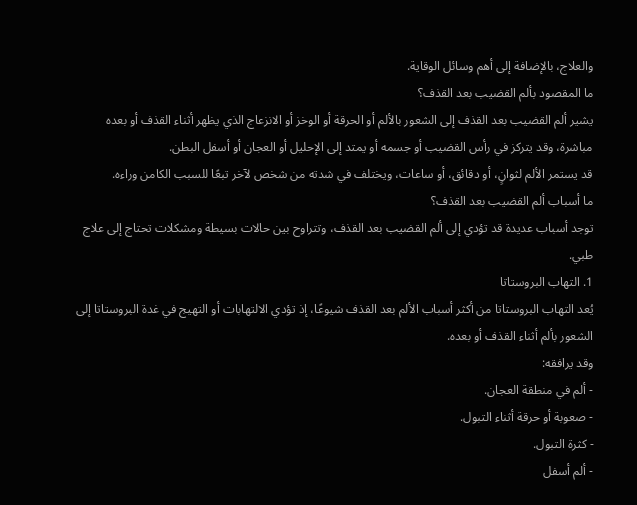والعلاج، بالإضافة إلى أهم وسائل الوقاية.
ما المقصود بألم القضيب بعد القذف؟
يشير ألم القضيب بعد القذف إلى الشعور بالألم أو الحرقة أو الوخز أو الانزعاج الذي يظهر أثناء القذف أو بعده مباشرة، وقد يتركز في رأس القضيب أو جسمه أو يمتد إلى الإحليل أو العجان أو أسفل البطن.
قد يستمر الألم لثوانٍ، أو دقائق، أو ساعات، ويختلف في شدته من شخص لآخر تبعًا للسبب الكامن وراءه.
ما أسباب ألم القضيب بعد القذف؟
توجد أسباب عديدة قد تؤدي إلى ألم القضيب بعد القذف، وتتراوح بين حالات بسيطة ومشكلات تحتاج إلى علاج طبي.
1. التهاب البروستاتا
يُعد التهاب البروستاتا من أكثر أسباب الألم بعد القذف شيوعًا، إذ تؤدي الالتهابات أو التهيج في غدة البروستاتا إلى الشعور بألم أثناء القذف أو بعده.
وقد يرافقه:
- ألم في منطقة العجان.
- صعوبة أو حرقة أثناء التبول.
- كثرة التبول.
- ألم أسفل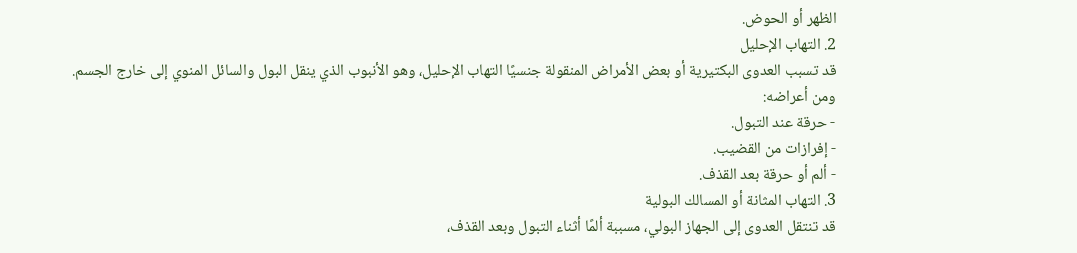الظهر أو الحوض.
2. التهاب الإحليل
قد تسبب العدوى البكتيرية أو بعض الأمراض المنقولة جنسيًا التهاب الإحليل، وهو الأنبوب الذي ينقل البول والسائل المنوي إلى خارج الجسم.
ومن أعراضه:
- حرقة عند التبول.
- إفرازات من القضيب.
- ألم أو حرقة بعد القذف.
3. التهاب المثانة أو المسالك البولية
قد تنتقل العدوى إلى الجهاز البولي، مسببة ألمًا أثناء التبول وبعد القذف،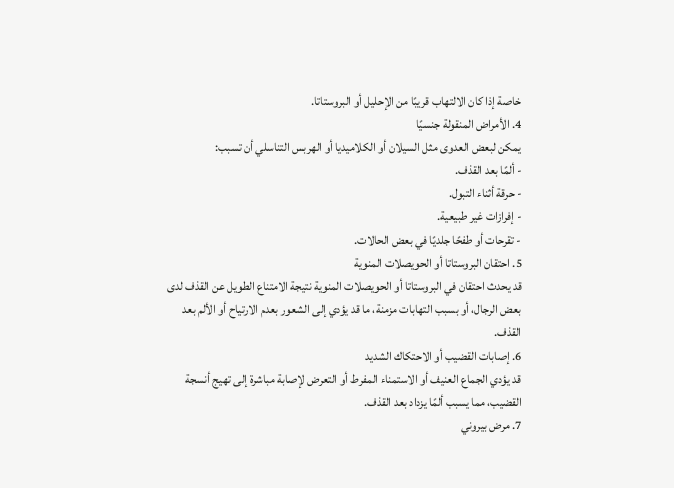خاصة إذا كان الالتهاب قريبًا من الإحليل أو البروستاتا.
4. الأمراض المنقولة جنسيًا
يمكن لبعض العدوى مثل السيلان أو الكلاميديا أو الهربس التناسلي أن تسبب:
- ألمًا بعد القذف.
- حرقة أثناء التبول.
- إفرازات غير طبيعية.
- تقرحات أو طفحًا جلديًا في بعض الحالات.
5. احتقان البروستاتا أو الحويصلات المنوية
قد يحدث احتقان في البروستاتا أو الحويصلات المنوية نتيجة الامتناع الطويل عن القذف لدى بعض الرجال، أو بسبب التهابات مزمنة، ما قد يؤدي إلى الشعور بعدم الارتياح أو الألم بعد القذف.
6. إصابات القضيب أو الاحتكاك الشديد
قد يؤدي الجماع العنيف أو الاستمناء المفرط أو التعرض لإصابة مباشرة إلى تهيج أنسجة القضيب، مما يسبب ألمًا يزداد بعد القذف.
7. مرض بيروني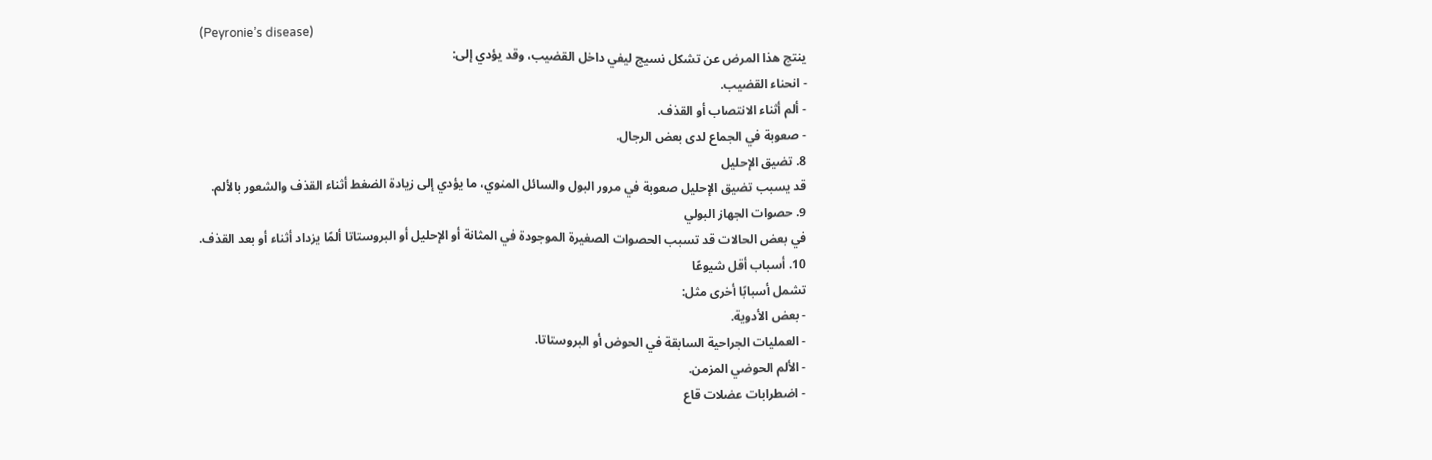(Peyronie’s disease)
ينتج هذا المرض عن تشكل نسيج ليفي داخل القضيب، وقد يؤدي إلى:
- انحناء القضيب.
- ألم أثناء الانتصاب أو القذف.
- صعوبة في الجماع لدى بعض الرجال.
8. تضيق الإحليل
قد يسبب تضيق الإحليل صعوبة في مرور البول والسائل المنوي، ما يؤدي إلى زيادة الضغط أثناء القذف والشعور بالألم.
9. حصوات الجهاز البولي
في بعض الحالات قد تسبب الحصوات الصغيرة الموجودة في المثانة أو الإحليل أو البروستاتا ألمًا يزداد أثناء أو بعد القذف.
10. أسباب أقل شيوعًا
تشمل أسبابًا أخرى مثل:
- بعض الأدوية.
- العمليات الجراحية السابقة في الحوض أو البروستاتا.
- الألم الحوضي المزمن.
- اضطرابات عضلات قاع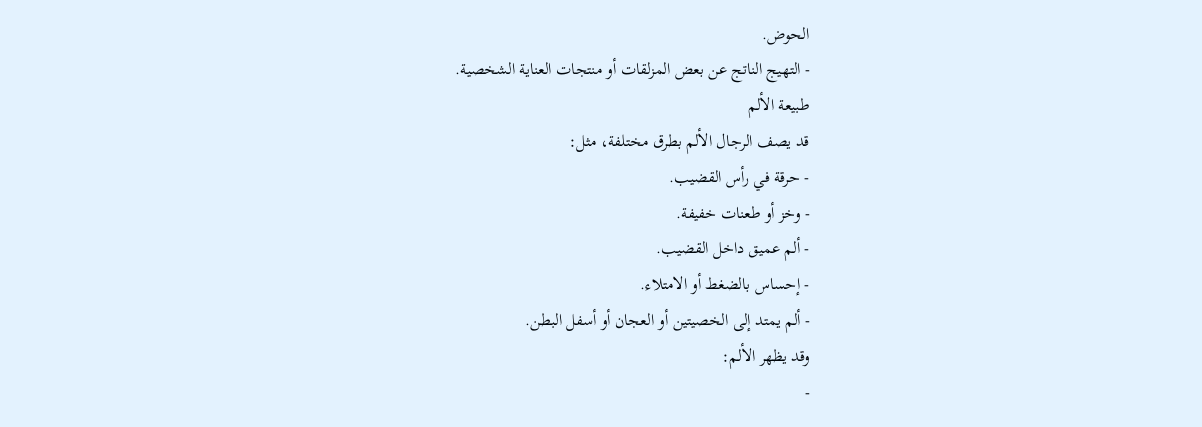الحوض.
- التهيج الناتج عن بعض المزلقات أو منتجات العناية الشخصية.
طبيعة الألم
قد يصف الرجال الألم بطرق مختلفة، مثل:
- حرقة في رأس القضيب.
- وخز أو طعنات خفيفة.
- ألم عميق داخل القضيب.
- إحساس بالضغط أو الامتلاء.
- ألم يمتد إلى الخصيتين أو العجان أو أسفل البطن.
وقد يظهر الألم:
-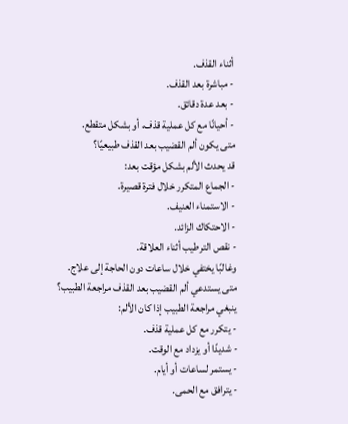أثناء القذف.
- مباشرة بعد القذف.
- بعد عدة دقائق.
- أحيانًا مع كل عملية قذف، أو بشكل متقطع.
متى يكون ألم القضيب بعد القذف طبيعيًا؟
قد يحدث الألم بشكل مؤقت بعد:
- الجماع المتكرر خلال فترة قصيرة.
- الاستمناء العنيف.
- الاحتكاك الزائد.
- نقص الترطيب أثناء العلاقة.
وغالبًا يختفي خلال ساعات دون الحاجة إلى علاج.
متى يستدعي ألم القضيب بعد القذف مراجعة الطبيب؟
ينبغي مراجعة الطبيب إذا كان الألم:
- يتكرر مع كل عملية قذف.
- شديدًا أو يزداد مع الوقت.
- يستمر لساعات أو أيام.
- يترافق مع الحمى.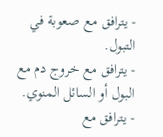- يترافق مع صعوبة في التبول.
- يترافق مع خروج دم مع البول أو السائل المنوي.
- يترافق مع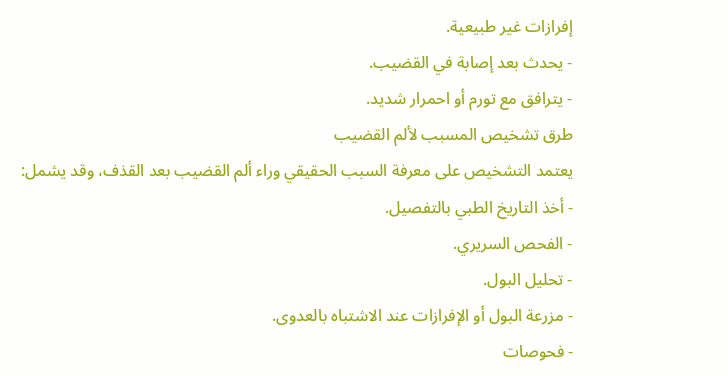إفرازات غير طبيعية.
- يحدث بعد إصابة في القضيب.
- يترافق مع تورم أو احمرار شديد.
طرق تشخيص المسبب لألم القضيب
يعتمد التشخيص على معرفة السبب الحقيقي وراء ألم القضيب بعد القذف، وقد يشمل:
- أخذ التاريخ الطبي بالتفصيل.
- الفحص السريري.
- تحليل البول.
- مزرعة البول أو الإفرازات عند الاشتباه بالعدوى.
- فحوصات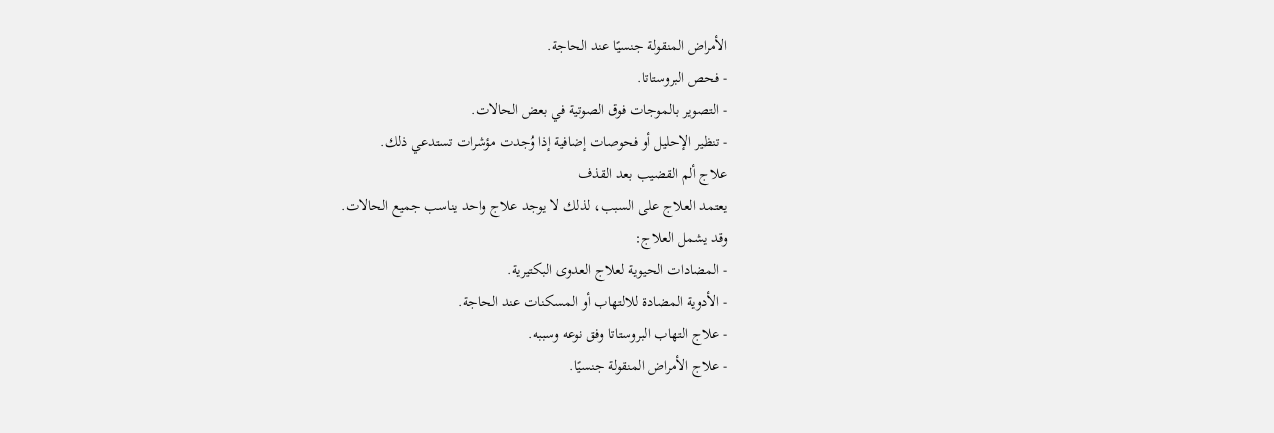الأمراض المنقولة جنسيًا عند الحاجة.
- فحص البروستاتا.
- التصوير بالموجات فوق الصوتية في بعض الحالات.
- تنظير الإحليل أو فحوصات إضافية إذا وُجدت مؤشرات تستدعي ذلك.
علاج ألم القضيب بعد القذف
يعتمد العلاج على السبب، لذلك لا يوجد علاج واحد يناسب جميع الحالات.
وقد يشمل العلاج:
- المضادات الحيوية لعلاج العدوى البكتيرية.
- الأدوية المضادة للالتهاب أو المسكنات عند الحاجة.
- علاج التهاب البروستاتا وفق نوعه وسببه.
- علاج الأمراض المنقولة جنسيًا.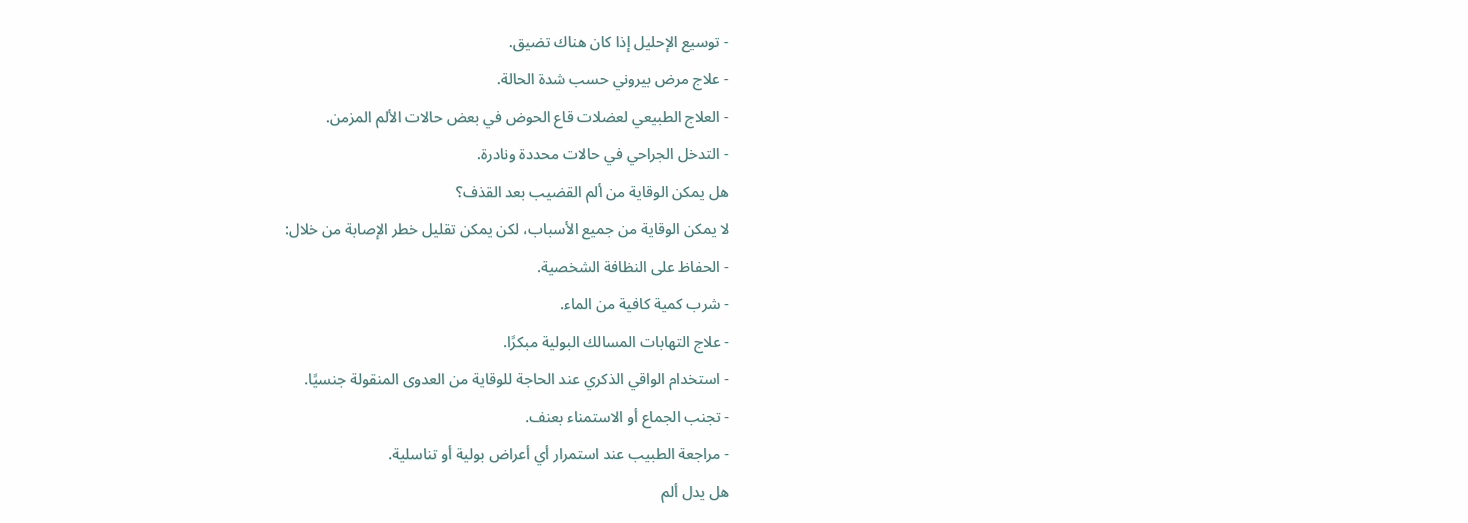- توسيع الإحليل إذا كان هناك تضيق.
- علاج مرض بيروني حسب شدة الحالة.
- العلاج الطبيعي لعضلات قاع الحوض في بعض حالات الألم المزمن.
- التدخل الجراحي في حالات محددة ونادرة.
هل يمكن الوقاية من ألم القضيب بعد القذف؟
لا يمكن الوقاية من جميع الأسباب، لكن يمكن تقليل خطر الإصابة من خلال:
- الحفاظ على النظافة الشخصية.
- شرب كمية كافية من الماء.
- علاج التهابات المسالك البولية مبكرًا.
- استخدام الواقي الذكري عند الحاجة للوقاية من العدوى المنقولة جنسيًا.
- تجنب الجماع أو الاستمناء بعنف.
- مراجعة الطبيب عند استمرار أي أعراض بولية أو تناسلية.
هل يدل ألم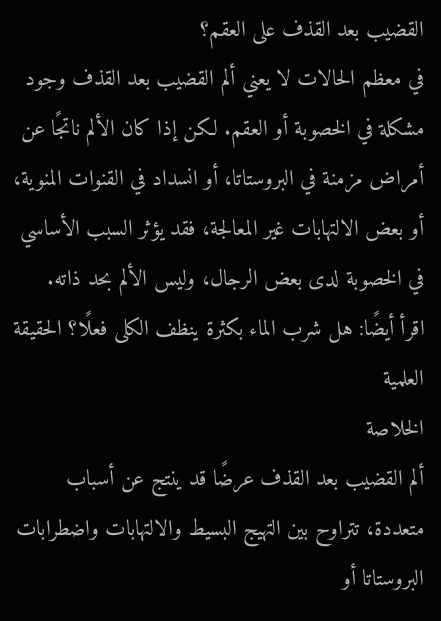القضيب بعد القذف على العقم؟
في معظم الحالات لا يعني ألم القضيب بعد القذف وجود مشكلة في الخصوبة أو العقم. لكن إذا كان الألم ناتجًا عن أمراض مزمنة في البروستاتا، أو انسداد في القنوات المنوية، أو بعض الالتهابات غير المعالجة، فقد يؤثر السبب الأساسي في الخصوبة لدى بعض الرجال، وليس الألم بحد ذاته.
اقرأ أيضًا: هل شرب الماء بكثرة ينظف الكلى فعلًا؟ الحقيقة العلمية
الخلاصة
ألم القضيب بعد القذف عرضًا قد ينتج عن أسباب متعددة، تتراوح بين التهيج البسيط والالتهابات واضطرابات البروستاتا أو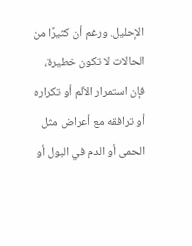الإحليل. ورغم أن كثيرًا من الحالات لا تكون خطيرة، فإن استمرار الألم أو تكراره أو ترافقه مع أعراض مثل الحمى أو الدم في البول أو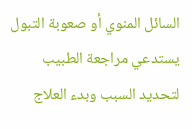السائل المنوي أو صعوبة التبول يستدعي مراجعة الطبيب لتحديد السبب وبدء العلاج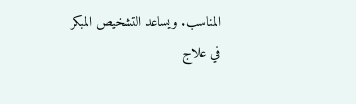المناسب. ويساعد التشخيص المبكر في علاج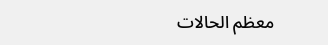معظم الحالات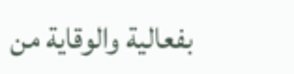بفعالية والوقاية من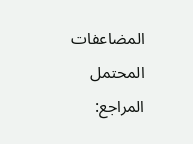المضاعفات المحتمل
المراجع: